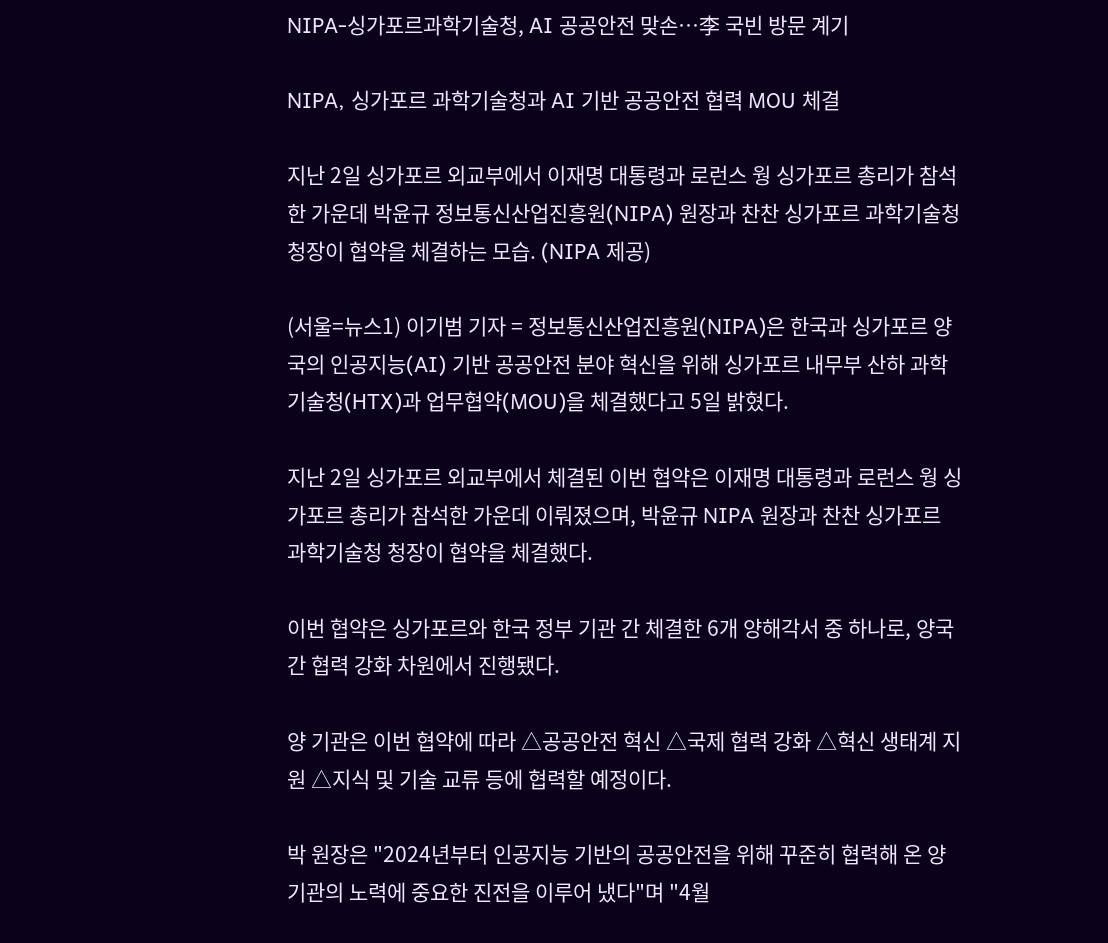NIPA-싱가포르과학기술청, AI 공공안전 맞손…李 국빈 방문 계기

NIPA, 싱가포르 과학기술청과 AI 기반 공공안전 협력 MOU 체결

지난 2일 싱가포르 외교부에서 이재명 대통령과 로런스 웡 싱가포르 총리가 참석한 가운데 박윤규 정보통신산업진흥원(NIPA) 원장과 찬찬 싱가포르 과학기술청 청장이 협약을 체결하는 모습. (NIPA 제공)

(서울=뉴스1) 이기범 기자 = 정보통신산업진흥원(NIPA)은 한국과 싱가포르 양국의 인공지능(AI) 기반 공공안전 분야 혁신을 위해 싱가포르 내무부 산하 과학기술청(HTX)과 업무협약(MOU)을 체결했다고 5일 밝혔다.

지난 2일 싱가포르 외교부에서 체결된 이번 협약은 이재명 대통령과 로런스 웡 싱가포르 총리가 참석한 가운데 이뤄졌으며, 박윤규 NIPA 원장과 찬찬 싱가포르 과학기술청 청장이 협약을 체결했다.

이번 협약은 싱가포르와 한국 정부 기관 간 체결한 6개 양해각서 중 하나로, 양국 간 협력 강화 차원에서 진행됐다.

양 기관은 이번 협약에 따라 △공공안전 혁신 △국제 협력 강화 △혁신 생태계 지원 △지식 및 기술 교류 등에 협력할 예정이다.

박 원장은 "2024년부터 인공지능 기반의 공공안전을 위해 꾸준히 협력해 온 양 기관의 노력에 중요한 진전을 이루어 냈다"며 "4월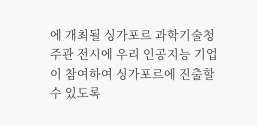에 개최될 싱가포르 과학기술청 주관 전시에 우리 인공지능 기업이 참여하여 싱가포르에 진출할 수 있도록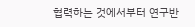협력하는 것에서부터 연구반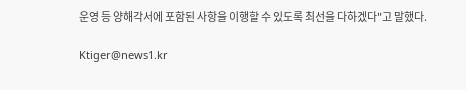운영 등 양해각서에 포함된 사항을 이행할 수 있도록 최선을 다하겠다"고 말했다.

Ktiger@news1.kr